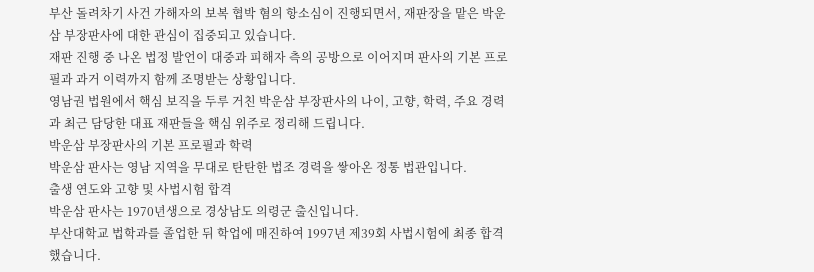부산 돌려차기 사건 가해자의 보복 협박 혐의 항소심이 진행되면서, 재판장을 맡은 박운삼 부장판사에 대한 관심이 집중되고 있습니다.
재판 진행 중 나온 법정 발언이 대중과 피해자 측의 공방으로 이어지며 판사의 기본 프로필과 과거 이력까지 함께 조명받는 상황입니다.
영남권 법원에서 핵심 보직을 두루 거친 박운삼 부장판사의 나이, 고향, 학력, 주요 경력과 최근 담당한 대표 재판들을 핵심 위주로 정리해 드립니다.
박운삼 부장판사의 기본 프로필과 학력
박운삼 판사는 영남 지역을 무대로 탄탄한 법조 경력을 쌓아온 정통 법관입니다.
출생 연도와 고향 및 사법시험 합격
박운삼 판사는 1970년생으로 경상남도 의령군 출신입니다.
부산대학교 법학과를 졸업한 뒤 학업에 매진하여 1997년 제39회 사법시험에 최종 합격했습니다.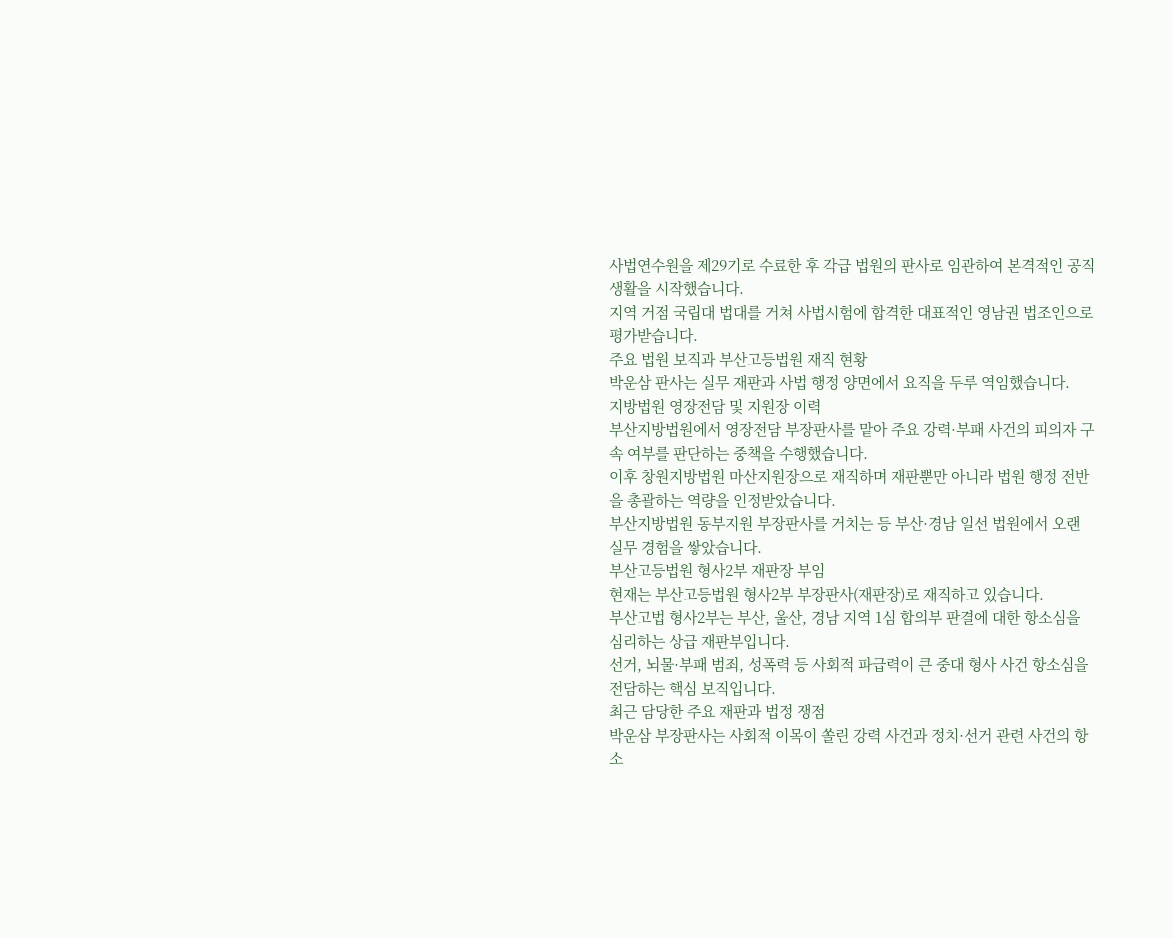사법연수원을 제29기로 수료한 후 각급 법원의 판사로 임관하여 본격적인 공직 생활을 시작했습니다.
지역 거점 국립대 법대를 거쳐 사법시험에 합격한 대표적인 영남권 법조인으로 평가받습니다.
주요 법원 보직과 부산고등법원 재직 현황
박운삼 판사는 실무 재판과 사법 행정 양면에서 요직을 두루 역임했습니다.
지방법원 영장전담 및 지원장 이력
부산지방법원에서 영장전담 부장판사를 맡아 주요 강력·부패 사건의 피의자 구속 여부를 판단하는 중책을 수행했습니다.
이후 창원지방법원 마산지원장으로 재직하며 재판뿐만 아니라 법원 행정 전반을 총괄하는 역량을 인정받았습니다.
부산지방법원 동부지원 부장판사를 거치는 등 부산·경남 일선 법원에서 오랜 실무 경험을 쌓았습니다.
부산고등법원 형사2부 재판장 부임
현재는 부산고등법원 형사2부 부장판사(재판장)로 재직하고 있습니다.
부산고법 형사2부는 부산, 울산, 경남 지역 1심 합의부 판결에 대한 항소심을 심리하는 상급 재판부입니다.
선거, 뇌물·부패 범죄, 성폭력 등 사회적 파급력이 큰 중대 형사 사건 항소심을 전담하는 핵심 보직입니다.
최근 담당한 주요 재판과 법정 쟁점
박운삼 부장판사는 사회적 이목이 쏠린 강력 사건과 정치·선거 관련 사건의 항소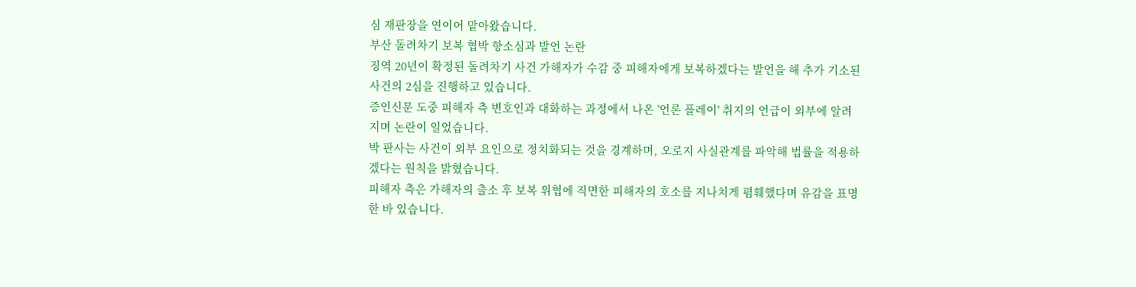심 재판장을 연이어 맡아왔습니다.
부산 돌려차기 보복 협박 항소심과 발언 논란
징역 20년이 확정된 돌려차기 사건 가해자가 수감 중 피해자에게 보복하겠다는 발언을 해 추가 기소된 사건의 2심을 진행하고 있습니다.
증인신문 도중 피해자 측 변호인과 대화하는 과정에서 나온 '언론 플레이' 취지의 언급이 외부에 알려지며 논란이 일었습니다.
박 판사는 사건이 외부 요인으로 정치화되는 것을 경계하며, 오로지 사실관계를 파악해 법률을 적용하겠다는 원칙을 밝혔습니다.
피해자 측은 가해자의 출소 후 보복 위협에 직면한 피해자의 호소를 지나치게 폄훼했다며 유감을 표명한 바 있습니다.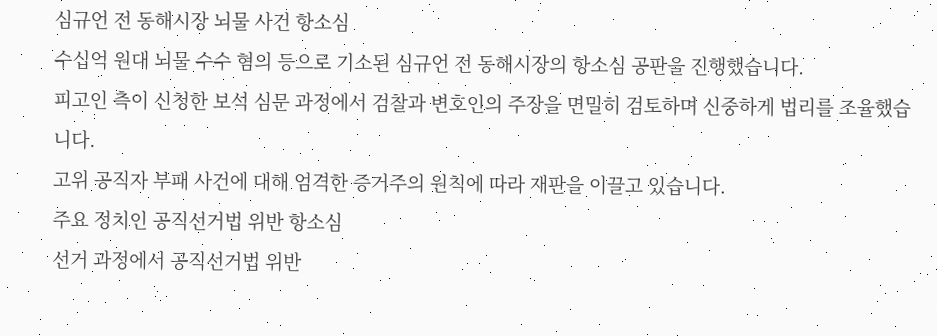심규언 전 동해시장 뇌물 사건 항소심
수십억 원대 뇌물 수수 혐의 등으로 기소된 심규언 전 동해시장의 항소심 공판을 진행했습니다.
피고인 측이 신청한 보석 심문 과정에서 검찰과 변호인의 주장을 면밀히 검토하며 신중하게 법리를 조율했습니다.
고위 공직자 부패 사건에 대해 엄격한 증거주의 원칙에 따라 재판을 이끌고 있습니다.
주요 정치인 공직선거법 위반 항소심
선거 과정에서 공직선거법 위반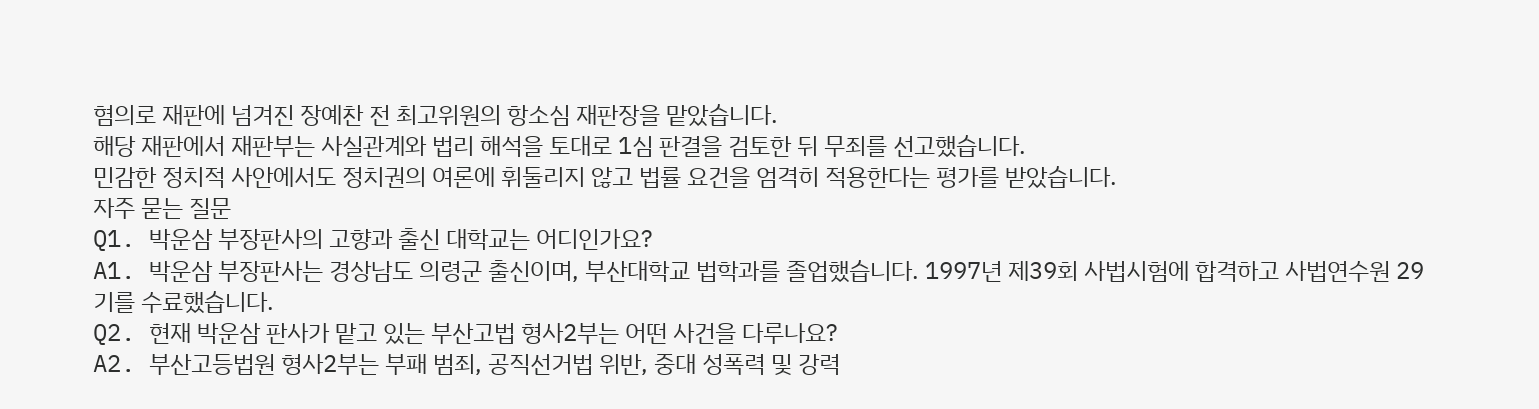혐의로 재판에 넘겨진 장예찬 전 최고위원의 항소심 재판장을 맡았습니다.
해당 재판에서 재판부는 사실관계와 법리 해석을 토대로 1심 판결을 검토한 뒤 무죄를 선고했습니다.
민감한 정치적 사안에서도 정치권의 여론에 휘둘리지 않고 법률 요건을 엄격히 적용한다는 평가를 받았습니다.
자주 묻는 질문
Q1. 박운삼 부장판사의 고향과 출신 대학교는 어디인가요?
A1. 박운삼 부장판사는 경상남도 의령군 출신이며, 부산대학교 법학과를 졸업했습니다. 1997년 제39회 사법시험에 합격하고 사법연수원 29기를 수료했습니다.
Q2. 현재 박운삼 판사가 맡고 있는 부산고법 형사2부는 어떤 사건을 다루나요?
A2. 부산고등법원 형사2부는 부패 범죄, 공직선거법 위반, 중대 성폭력 및 강력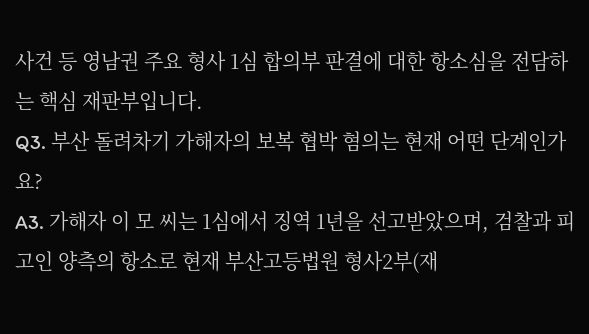사건 등 영남권 주요 형사 1심 합의부 판결에 대한 항소심을 전담하는 핵심 재판부입니다.
Q3. 부산 돌려차기 가해자의 보복 협박 혐의는 현재 어떤 단계인가요?
A3. 가해자 이 모 씨는 1심에서 징역 1년을 선고받았으며, 검찰과 피고인 양측의 항소로 현재 부산고등법원 형사2부(재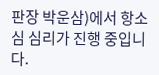판장 박운삼)에서 항소심 심리가 진행 중입니다.